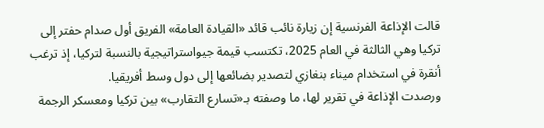قالت الإذاعة الفرنسية إن زيارة نائب قائد «القيادة العامة» الفريق أول صدام حفتر إلى تركيا وهي الثالثة في العام 2025، تكتسب قيمة جيواستراتيجية بالنسبة لتركيا، إذ ترغب أنقرة في استخدام ميناء بنغازي لتصدير بضائعها إلى دول وسط أفريقيا.
ورصدت الإذاعة في تقرير لها، ما وصفته بـ«تسارع التقارب» بين تركيا ومعسكر الرجمة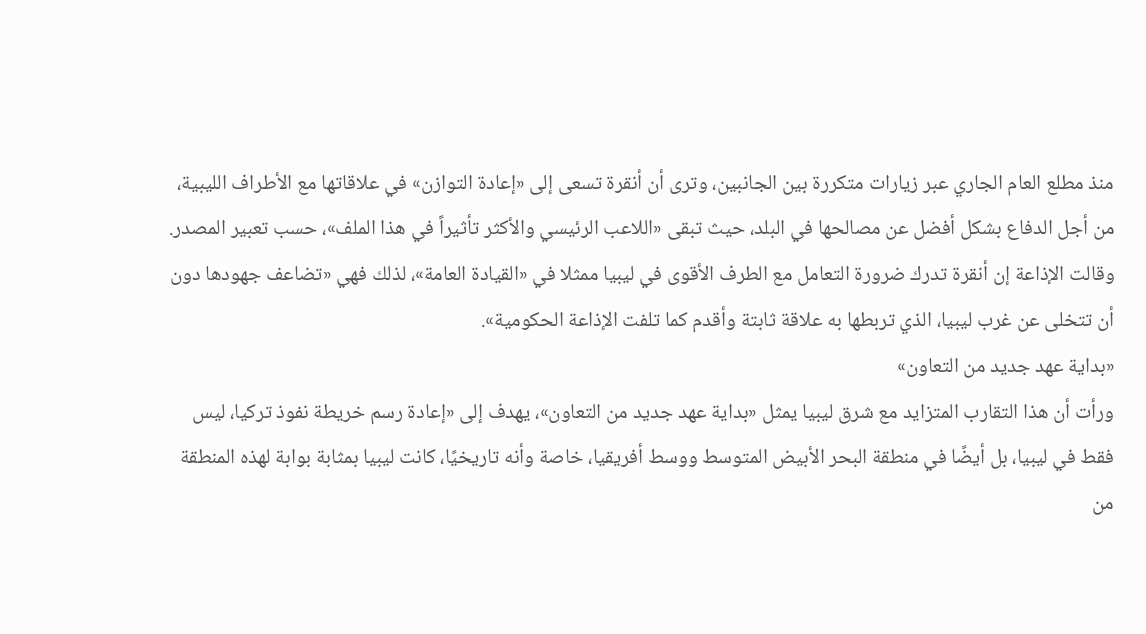منذ مطلع العام الجاري عبر زيارات متكررة بين الجانبين، وترى أن أنقرة تسعى إلى «إعادة التوازن» في علاقاتها مع الأطراف الليبية، من أجل الدفاع بشكل أفضل عن مصالحها في البلد، حيث تبقى «اللاعب الرئيسي والأكثر تأثيراً في هذا الملف»، حسب تعبير المصدر.
وقالت الإذاعة إن أنقرة تدرك ضرورة التعامل مع الطرف الأقوى في ليبيا ممثلا في «القيادة العامة»، لذلك فهي «تضاعف جهودها دون أن تتخلى عن غرب ليبيا، الذي تربطها به علاقة ثابتة وأقدم كما تلفت الإذاعة الحكومية».
«بداية عهد جديد من التعاون»
ورأت أن هذا التقارب المتزايد مع شرق ليبيا يمثل «بداية عهد جديد من التعاون»، يهدف إلى «إعادة رسم خريطة نفوذ تركيا، ليس فقط في ليبيا، بل أيضًا في منطقة البحر الأبيض المتوسط ووسط أفريقيا، خاصة وأنه تاريخيًا، كانت ليبيا بمثابة بوابة لهذه المنطقة من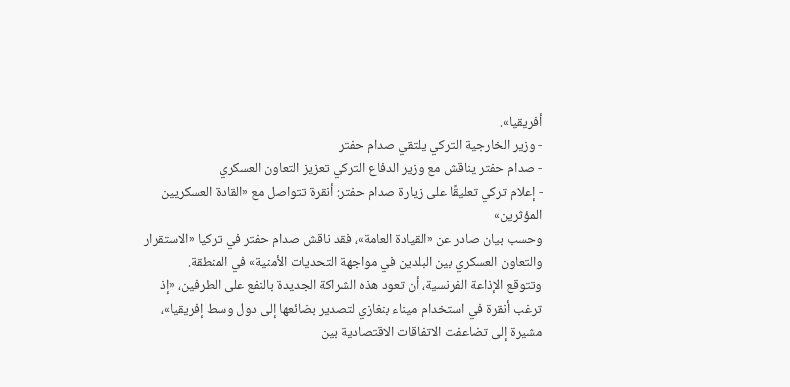أفريقيا».
- وزير الخارجية التركي يلتقي صدام حفتر
- صدام حفتر يناقش مع وزير الدفاع التركي تعزيز التعاون العسكري
- إعلام تركي تعليقًا على زيارة صدام حفتر: أنقرة تتواصل مع «القادة العسكريين المؤثرين»
وحسب بيان صادر عن «القيادة العامة»، فقد ناقش صدام حفتر في تركيا «الاستقرار والتعاون العسكري بين البلدين في مواجهة التحديات الأمنية» في المنطقة.
وتتوقع الإذاعة الفرنسية، أن تعود هذه الشراكة الجديدة بالنفع على الطرفين، «إذ ترغب أنقرة في استخدام ميناء بنغازي لتصدير بضائعها إلى دول وسط إفريقيا»، مشيرة إلى تضاعفت الاتفاقات الاقتصادية بين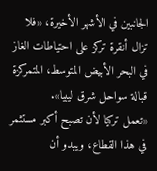الجانبين في الأشهر الأخيرة، «فلا تزال أنقرة تركز على احتياطات الغاز في البحر الأبيض المتوسط، المتمركزة قبالة سواحل شرق ليبيا».
«تعمل تركيا لأن تصبح أكبر مستثمر في هذا القطاع، ويبدو أن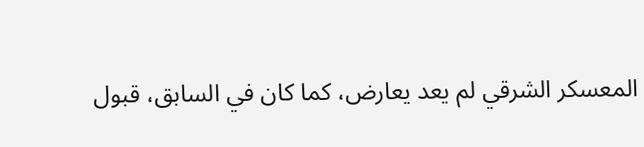المعسكر الشرقي لم يعد يعارض، كما كان في السابق، قبول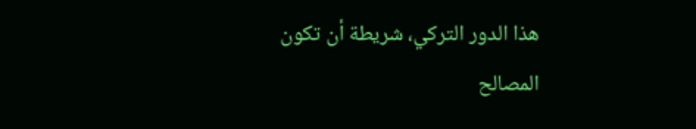هذا الدور التركي، شريطة أن تكون المصالح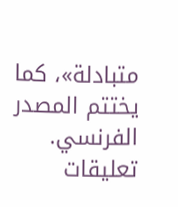متبادلة»، كما يختتم المصدر الفرنسي.
تعليقات